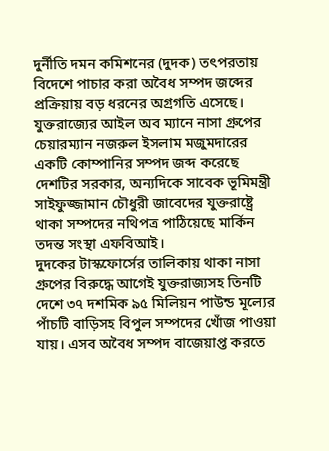দুর্নীতি দমন কমিশনের (দুদক) তৎপরতায় বিদেশে পাচার করা অবৈধ সম্পদ জব্দের প্রক্রিয়ায় বড় ধরনের অগ্রগতি এসেছে। যুক্তরাজ্যের আইল অব ম্যানে নাসা গ্রুপের চেয়ারম্যান নজরুল ইসলাম মজুমদারের একটি কোম্পানির সম্পদ জব্দ করেছে দেশটির সরকার, অন্যদিকে সাবেক ভূমিমন্ত্রী সাইফুজ্জামান চৌধুরী জাবেদের যুক্তরাষ্ট্রে থাকা সম্পদের নথিপত্র পাঠিয়েছে মার্কিন তদন্ত সংস্থা এফবিআই।
দুদকের টাস্কফোর্সের তালিকায় থাকা নাসা গ্রুপের বিরুদ্ধে আগেই যুক্তরাজ্যসহ তিনটি দেশে ৩৭ দশমিক ৯৫ মিলিয়ন পাউন্ড মূল্যের পাঁচটি বাড়িসহ বিপুল সম্পদের খোঁজ পাওয়া যায়। এসব অবৈধ সম্পদ বাজেয়াপ্ত করতে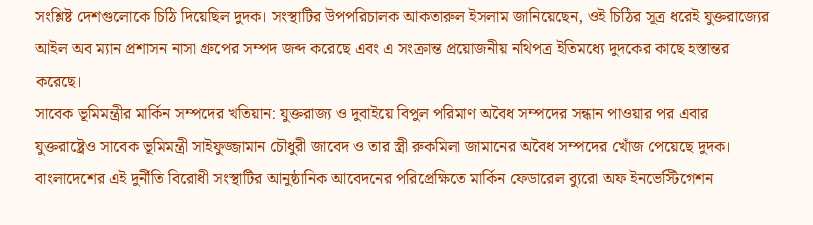সংশ্লিষ্ট দেশগুলোকে চিঠি দিয়েছিল দুদক। সংস্থাটির উপপরিচালক আকতারুল ইসলাম জানিয়েছেন, ওই চিঠির সূত্র ধরেই যুক্তরাজ্যের আইল অব ম্যান প্রশাসন নাসা গ্রুপের সম্পদ জব্দ করেছে এবং এ সংক্রান্ত প্রয়োজনীয় নথিপত্র ইতিমধ্যে দুদকের কাছে হস্তান্তর করেছে।
সাবেক ভূমিমন্ত্রীর মার্কিন সম্পদের খতিয়ান: যুক্তরাজ্য ও দুবাইয়ে বিপুল পরিমাণ অবৈধ সম্পদের সন্ধান পাওয়ার পর এবার যুক্তরাষ্ট্রেও সাবেক ভূমিমন্ত্রী সাইফুজ্জামান চৌধুরী জাবেদ ও তার স্ত্রী রুকমিলা জামানের অবৈধ সম্পদের খোঁজ পেয়েছে দুদক। বাংলাদেশের এই দুর্নীতি বিরোধী সংস্থাটির আনুষ্ঠানিক আবেদনের পরিপ্রেক্ষিতে মার্কিন ফেডারেল ব্যুরো অফ ইনভেস্টিগেশন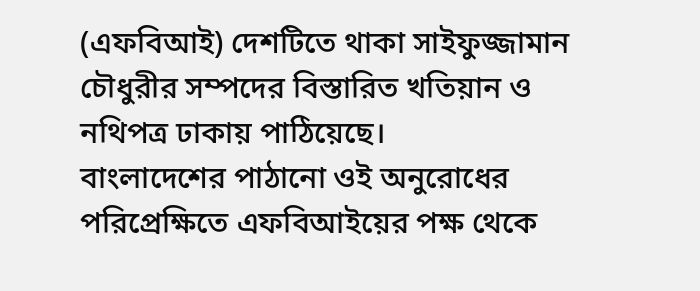(এফবিআই) দেশটিতে থাকা সাইফুজ্জামান চৌধুরীর সম্পদের বিস্তারিত খতিয়ান ও নথিপত্র ঢাকায় পাঠিয়েছে।
বাংলাদেশের পাঠানো ওই অনুরোধের পরিপ্রেক্ষিতে এফবিআইয়ের পক্ষ থেকে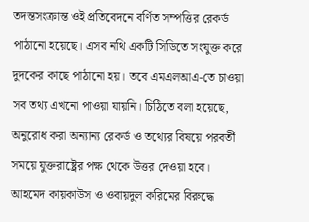তদন্তসংক্রান্ত ওই প্রতিবেদনে বর্ণিত সম্পত্তির রেকর্ড পাঠানো হয়েছে। এসব নথি একটি সিডিতে সংযুক্ত করে দুদকের কাছে পাঠানো হয়। তবে এমএলআএ-তে চাওয়া সব তথ্য এখনো পাওয়া যায়নি। চিঠিতে বলা হয়েছে, অনুরোধ করা অন্যান্য রেকর্ড ও তথ্যের বিষয়ে পরবর্তী সময়ে যুক্তরাষ্ট্রের পক্ষ থেকে উত্তর দেওয়া হবে।
আহমেদ কায়কাউস ও ওবায়দুল করিমের বিরুদ্ধে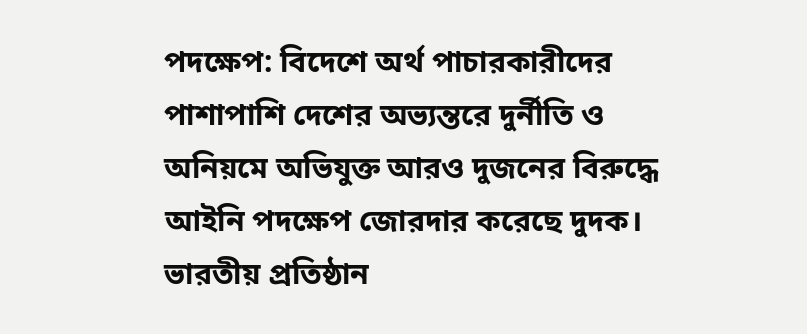পদক্ষেপ: বিদেশে অর্থ পাচারকারীদের পাশাপাশি দেশের অভ্যন্তরে দুর্নীতি ও অনিয়মে অভিযুক্ত আরও দুজনের বিরুদ্ধে আইনি পদক্ষেপ জোরদার করেছে দুদক।
ভারতীয় প্রতিষ্ঠান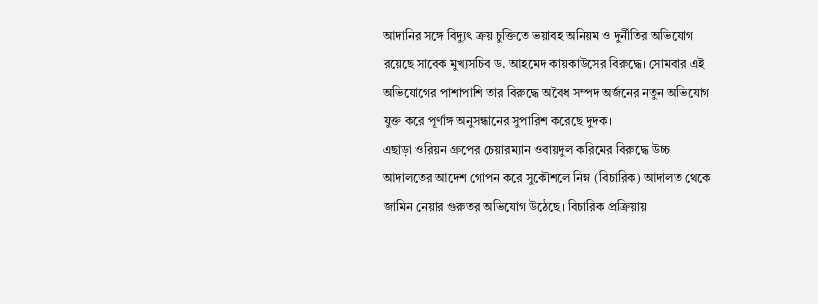আদানির সঙ্গে বিদ্যুৎ ক্রয় চুক্তিতে ভয়াবহ অনিয়ম ও দুর্নীতির অভিযোগ রয়েছে সাবেক মুখ্যসচিব ড. আহমেদ কায়কাউসের বিরুদ্ধে। সোমবার এই অভিযোগের পাশাপাশি তার বিরুদ্ধে অবৈধ সম্পদ অর্জনের নতুন অভিযোগ যুক্ত করে পূর্ণাঙ্গ অনুসন্ধানের সুপারিশ করেছে দুদক।
এছাড়া ওরিয়ন গ্রুপের চেয়ারম্যান ওবায়দুল করিমের বিরুদ্ধে উচ্চ আদালতের আদেশ গোপন করে সুকৌশলে নিম্ন (বিচারিক) আদালত থেকে জামিন নেয়ার গুরুতর অভিযোগ উঠেছে। বিচারিক প্রক্রিয়ায়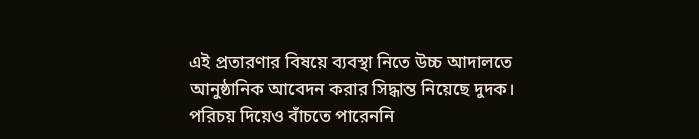এই প্রতারণার বিষয়ে ব্যবস্থা নিতে উচ্চ আদালতে আনুষ্ঠানিক আবেদন করার সিদ্ধান্ত নিয়েছে দুদক।
পরিচয় দিয়েও বাঁচতে পারেননি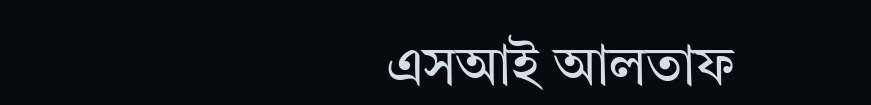এসআই আলতাফ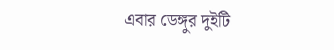এবার ডেঙ্গুর দুইটি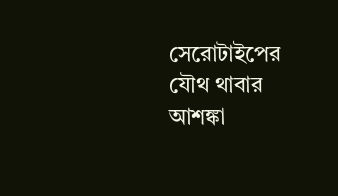সেরোটাইপের যৌথ থাবার আশঙ্কা